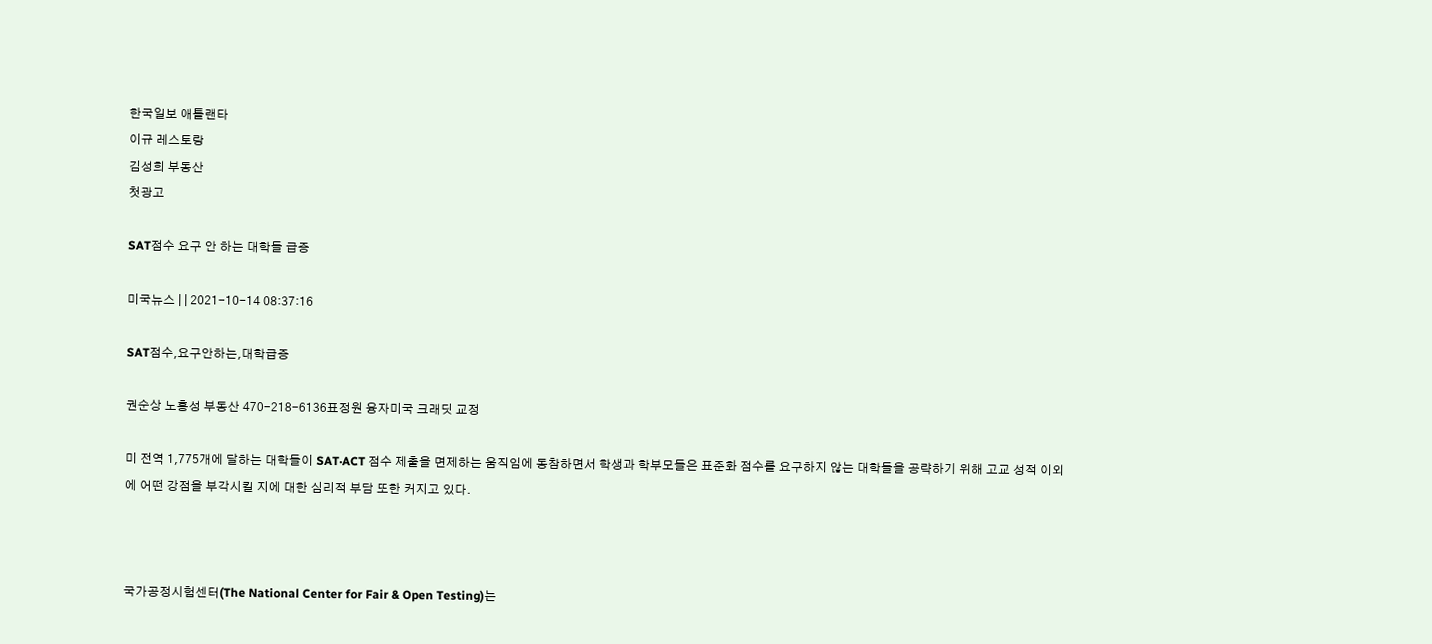한국일보 애틀랜타
이규 레스토랑
김성희 부동산
첫광고

SAT점수 요구 안 하는 대학들 급증

미국뉴스 | | 2021-10-14 08:37:16

SAT점수,요구안하는,대학급증

권순상 노흥성 부동산 470-218-6136표정원 융자미국 크래딧 교정

미 전역 1,775개에 달하는 대학들이 SAT·ACT 점수 제출을 면제하는 움직임에 동참하면서 학생과 학부모들은 표준화 점수를 요구하지 않는 대학들을 공략하기 위해 고교 성적 이외에 어떤 강점을 부각시킬 지에 대한 심리적 부담 또한 커지고 있다.



국가공정시험센터(The National Center for Fair & Open Testing)는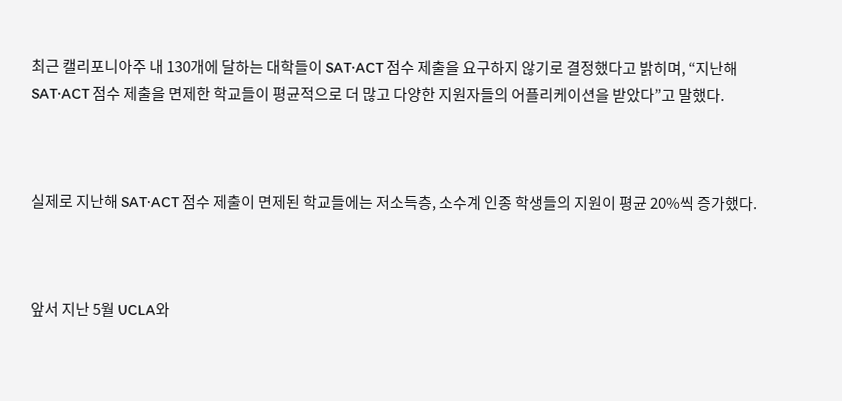최근 캘리포니아주 내 130개에 달하는 대학들이 SAT·ACT 점수 제출을 요구하지 않기로 결정했다고 밝히며, “지난해 SAT·ACT 점수 제출을 면제한 학교들이 평균적으로 더 많고 다양한 지원자들의 어플리케이션을 받았다”고 말했다.



실제로 지난해 SAT·ACT 점수 제출이 면제된 학교들에는 저소득층, 소수계 인종 학생들의 지원이 평균 20%씩 증가했다.



앞서 지난 5월 UCLA와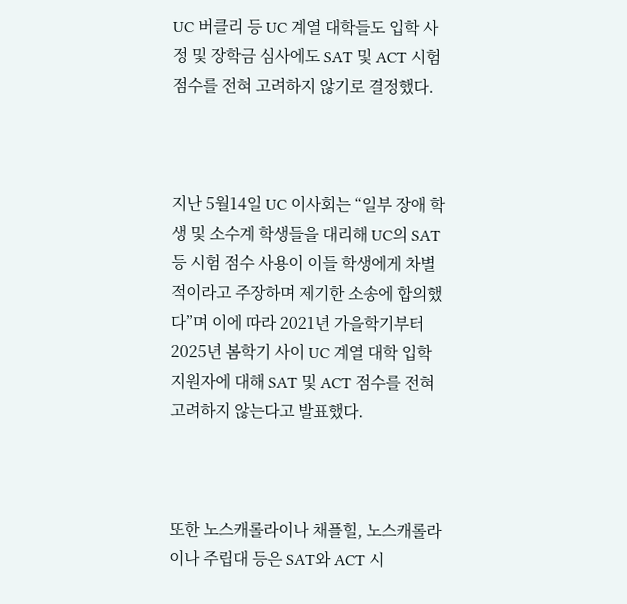UC 버클리 등 UC 계열 대학들도 입학 사정 및 장학금 심사에도 SAT 및 ACT 시험 점수를 전혀 고려하지 않기로 결정했다.



지난 5월14일 UC 이사회는 “일부 장애 학생 및 소수계 학생들을 대리해 UC의 SAT 등 시험 점수 사용이 이들 학생에게 차별적이라고 주장하며 제기한 소송에 합의했다”며 이에 따라 2021년 가을학기부터 2025년 봄학기 사이 UC 계열 대학 입학 지원자에 대해 SAT 및 ACT 점수를 전혀 고려하지 않는다고 발표했다.



또한 노스캐롤라이나 채플힐, 노스캐롤라이나 주립대 등은 SAT와 ACT 시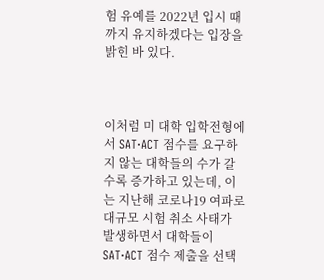험 유예를 2022년 입시 때까지 유지하겠다는 입장을 밝힌 바 있다.



이처럼 미 대학 입학전형에서 SAT·ACT 점수를 요구하지 않는 대학들의 수가 갈수록 증가하고 있는데, 이는 지난해 코로나19 여파로 대규모 시험 취소 사태가 발생하면서 대학들이 SAT·ACT 점수 제출을 선택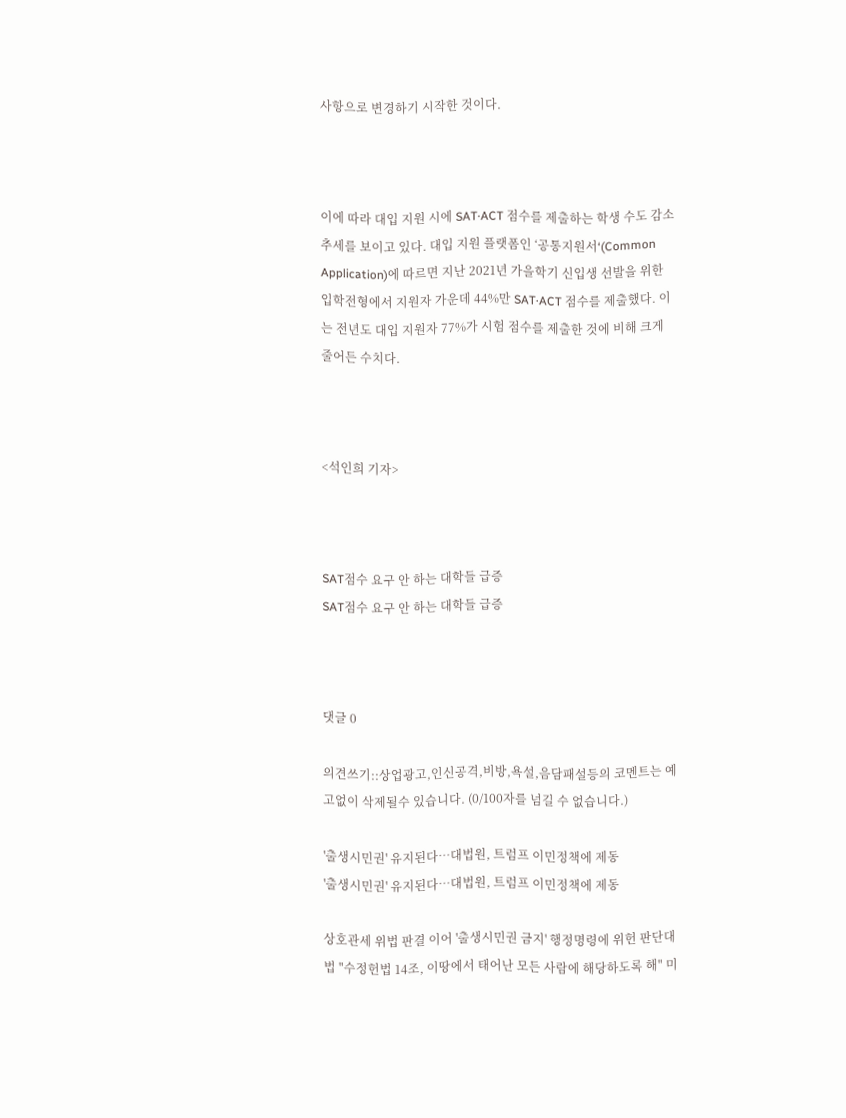사항으로 변경하기 시작한 것이다.



이에 따라 대입 지원 시에 SAT·ACT 점수를 제출하는 학생 수도 감소 추세를 보이고 있다. 대입 지원 플랫폼인 ‘공통지원서‘(Common Application)에 따르면 지난 2021년 가을학기 신입생 선발을 위한 입학전형에서 지원자 가운데 44%만 SAT·ACT 점수를 제출했다. 이는 전년도 대입 지원자 77%가 시험 점수를 제출한 것에 비해 크게 줄어든 수치다.



<석인희 기자>



SAT점수 요구 안 하는 대학들 급증
SAT점수 요구 안 하는 대학들 급증



댓글 0

의견쓰기::상업광고,인신공격,비방,욕설,음담패설등의 코멘트는 예고없이 삭제될수 있습니다. (0/100자를 넘길 수 없습니다.)

'출생시민권' 유지된다…대법원, 트럼프 이민정책에 제동
'출생시민권' 유지된다…대법원, 트럼프 이민정책에 제동

상호관세 위법 판결 이어 '출생시민권 금지' 행정명령에 위헌 판단대법 "수정헌법 14조, 이땅에서 태어난 모든 사람에 해당하도록 해" 미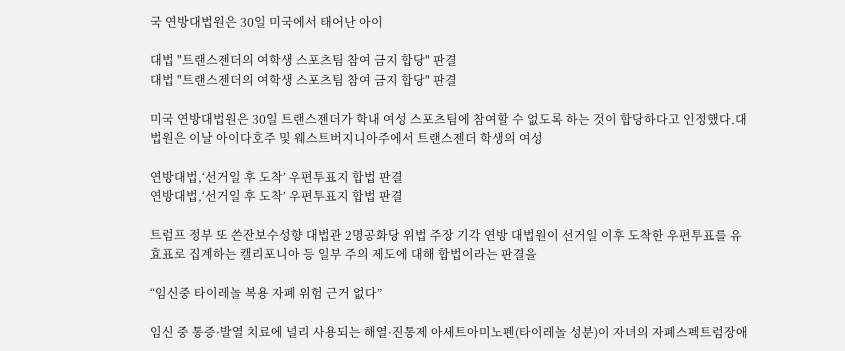국 연방대법원은 30일 미국에서 태어난 아이

대법 "트랜스젠더의 여학생 스포츠팀 참여 금지 합당" 판결
대법 "트랜스젠더의 여학생 스포츠팀 참여 금지 합당" 판결

미국 연방대법원은 30일 트랜스젠더가 학내 여성 스포츠팀에 참여할 수 없도록 하는 것이 합당하다고 인정했다.대법원은 이날 아이다호주 및 웨스트버지니아주에서 트랜스젠더 학생의 여성

연방대법,‘선거일 후 도착’ 우편투표지 합법 판결
연방대법,‘선거일 후 도착’ 우편투표지 합법 판결

트럼프 정부 또 쓴잔보수성향 대법관 2명공화당 위법 주장 기각 연방 대법원이 선거일 이후 도착한 우편투표를 유효표로 집계하는 캘리포니아 등 일부 주의 제도에 대해 합법이라는 판결을

“임신중 타이레놀 복용 자폐 위험 근거 없다”

임신 중 통증·발열 치료에 널리 사용되는 해열·진통제 아세트아미노펜(타이레놀 성분)이 자녀의 자폐스펙트럼장애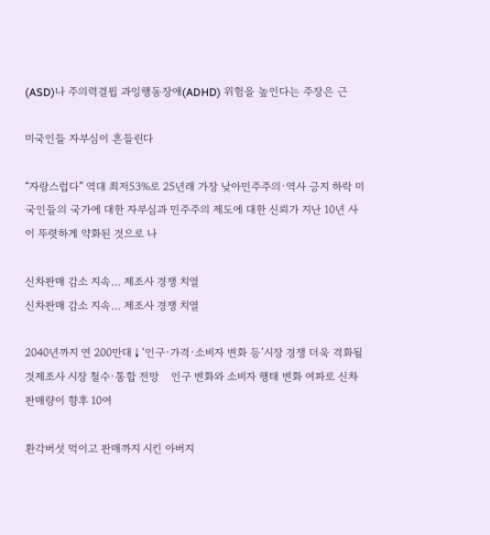(ASD)나 주의력결핍 과잉행동장애(ADHD) 위험을 높인다는 주장은 근

미국인들 자부심이 흔들린다

“자랑스럽다” 역대 최저53%로 25년래 가장 낮아민주주의·역사 긍지 하락 미국인들의 국가에 대한 자부심과 민주주의 제도에 대한 신뢰가 지난 10년 사이 뚜렷하게 약화된 것으로 나

신차판매 감소 지속… 제조사 경쟁 치열
신차판매 감소 지속… 제조사 경쟁 치열

2040년까지 연 200만대↓‘인구·가격·소비자 변화 등’시장 경쟁 더욱 격화될 것제조사 시장 철수·통합 전망    인구 변화와 소비자 행태 변화 여파로 신차 판매량이 향후 10여

환각버섯 먹이고 판매까지 시킨 아버지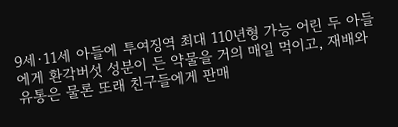9세·11세 아들에 투여징역 최대 110년형 가능 어린 두 아들에게 환각버섯 성분이 든 약물을 거의 매일 먹이고, 재배와 유통은 물론 또래 친구들에게 판매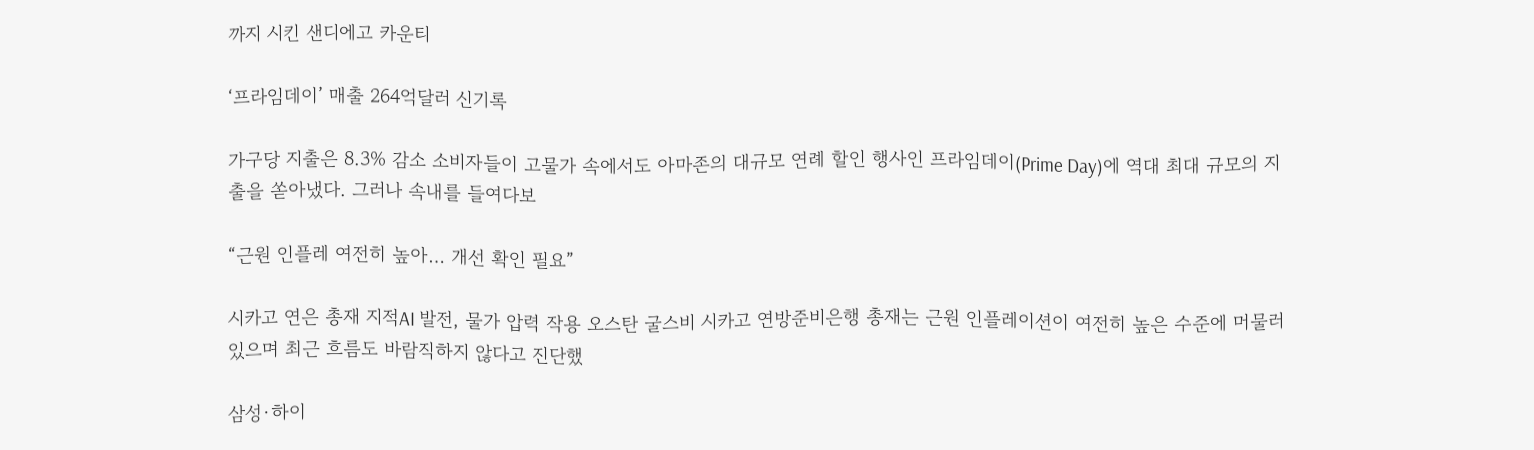까지 시킨 샌디에고 카운티

‘프라임데이’ 매출 264억달러 신기록

가구당 지출은 8.3% 감소 소비자들이 고물가 속에서도 아마존의 대규모 연례 할인 행사인 프라임데이(Prime Day)에 역대 최대 규모의 지출을 쏟아냈다. 그러나 속내를 들여다보

“근원 인플레 여전히 높아… 개선 확인 필요”

시카고 연은 총재 지적AI 발전, 물가 압력 작용 오스탄 굴스비 시카고 연방준비은행 총재는 근원 인플레이션이 여전히 높은 수준에 머물러 있으며 최근 흐름도 바람직하지 않다고 진단했

삼성·하이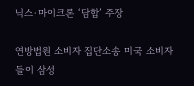닉스·마이크론 ‘담합’ 주장

연방법원 소비자 집단소송 미국 소비자들이 삼성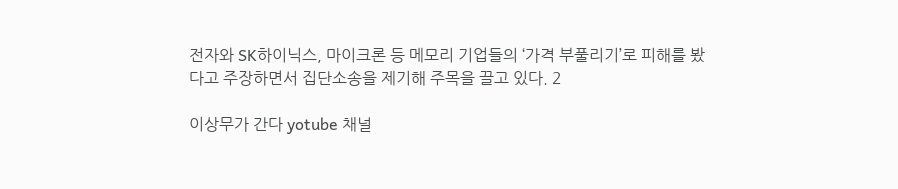전자와 SK하이닉스, 마이크론 등 메모리 기업들의 ‘가격 부풀리기’로 피해를 봤다고 주장하면서 집단소송을 제기해 주목을 끌고 있다. 2

이상무가 간다 yotube 채널